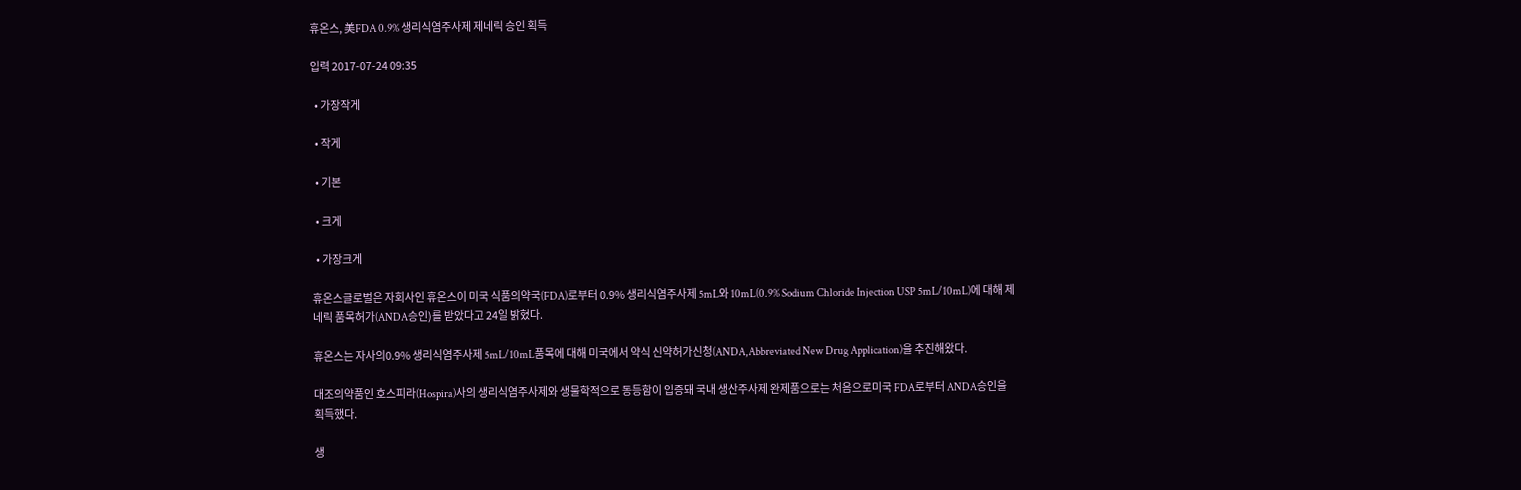휴온스, 美FDA 0.9% 생리식염주사제 제네릭 승인 획득

입력 2017-07-24 09:35

  • 가장작게

  • 작게

  • 기본

  • 크게

  • 가장크게

휴온스글로벌은 자회사인 휴온스이 미국 식품의약국(FDA)로부터 0.9% 생리식염주사제 5mL와 10mL(0.9% Sodium Chloride Injection USP 5mL/10mL)에 대해 제네릭 품목허가(ANDA승인)를 받았다고 24일 밝혔다.

휴온스는 자사의0.9% 생리식염주사제 5mL/10mL품목에 대해 미국에서 약식 신약허가신청(ANDA,Abbreviated New Drug Application)을 추진해왔다.

대조의약품인 호스피라(Hospira)사의 생리식염주사제와 생물학적으로 동등함이 입증돼 국내 생산주사제 완제품으로는 처음으로미국 FDA로부터 ANDA승인을 획득했다.

생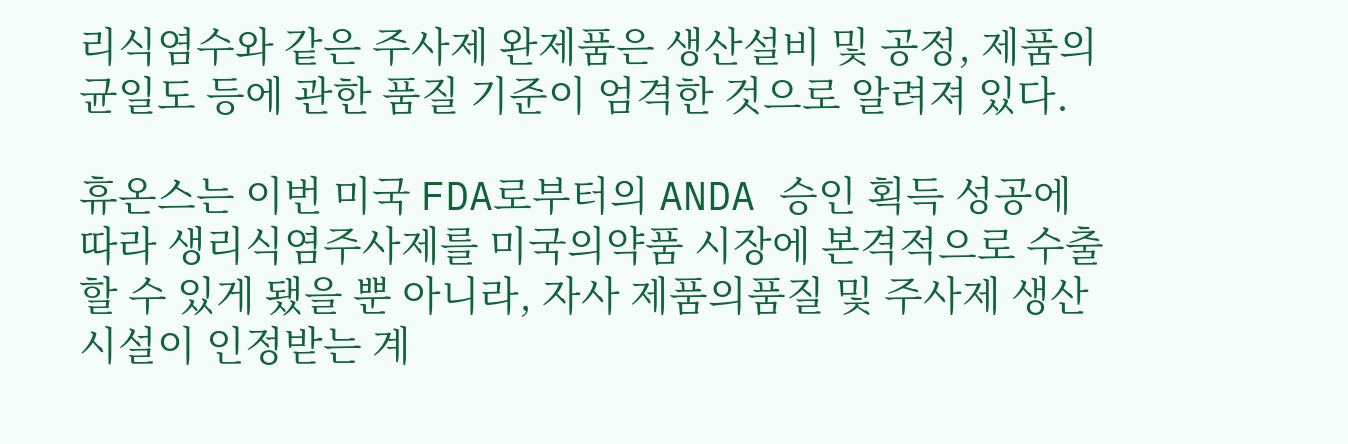리식염수와 같은 주사제 완제품은 생산설비 및 공정, 제품의 균일도 등에 관한 품질 기준이 엄격한 것으로 알려져 있다.

휴온스는 이번 미국 FDA로부터의 ANDA 승인 획득 성공에 따라 생리식염주사제를 미국의약품 시장에 본격적으로 수출할 수 있게 됐을 뿐 아니라, 자사 제품의품질 및 주사제 생산 시설이 인정받는 계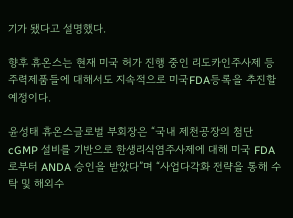기가 됐다고 설명했다.

향후 휴온스는 현재 미국 허가 진행 중인 리도카인주사제 등 주력제품들에 대해서도 지속적으로 미국FDA등록을 추진할 예정이다.

윤성태 휴온스글로벌 부회장은 “국내 제천공장의 첨단 cGMP 설비를 기반으로 한생리식염주사제에 대해 미국 FDA로부터 ANDA 승인을 받았다”며 “사업다각화 전략을 통해 수탁 및 해외수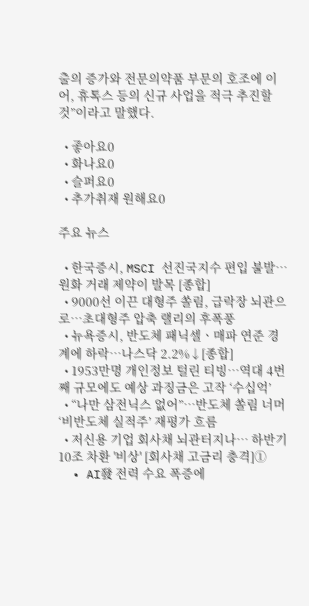출의 증가와 전문의약품 부문의 호조에 이어, 휴톡스 등의 신규 사업을 적극 추진할 것”이라고 말했다.

  • 좋아요0
  • 화나요0
  • 슬퍼요0
  • 추가취재 원해요0

주요 뉴스

  • 한국증시, MSCI 선진국지수 편입 불발⋯원화 거래 제약이 발목 [종합]
  • 9000선 이끈 대형주 쏠림, 급락장 뇌관으로⋯초대형주 압축 랠리의 후폭풍
  • 뉴욕증시, 반도체 패닉셀ㆍ매파 연준 경계에 하락…나스닥 2.2%↓[종합]
  • 1953만명 개인정보 털린 티빙⋯역대 4번째 규모에도 예상 과징금은 고작 ‘수십억’
  • “나만 삼전닉스 없어”⋯반도체 쏠림 너머 ‘비반도체 실적주’ 재평가 흐름
  • 저신용 기업 회사채 뇌관터지나… 하반기 10조 차환 '비상' [회사채 고금리 충격]①
  • AI發 전력 수요 폭증에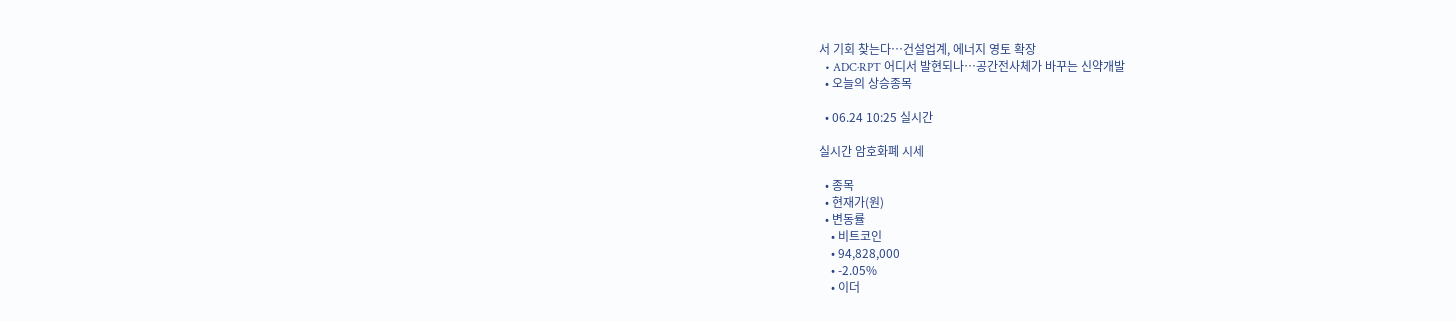서 기회 찾는다…건설업계, 에너지 영토 확장
  • ADC·RPT 어디서 발현되나…공간전사체가 바꾸는 신약개발
  • 오늘의 상승종목

  • 06.24 10:25 실시간

실시간 암호화폐 시세

  • 종목
  • 현재가(원)
  • 변동률
    • 비트코인
    • 94,828,000
    • -2.05%
    • 이더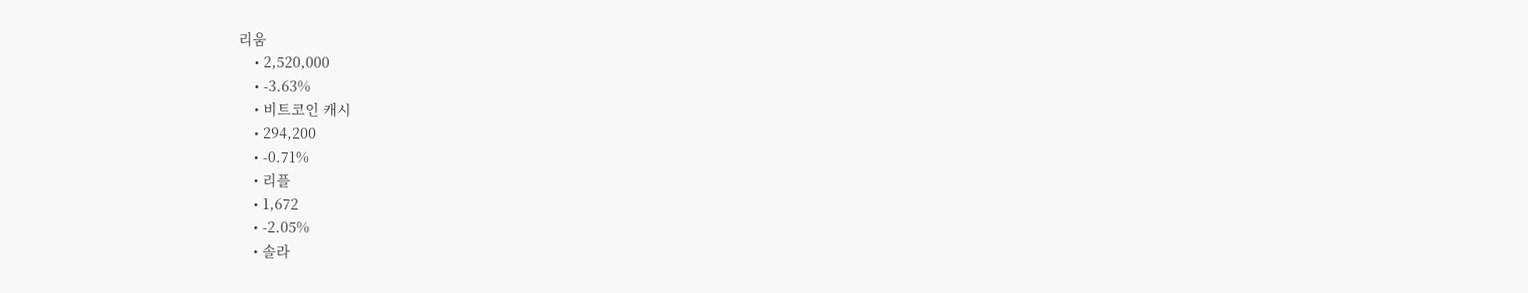리움
    • 2,520,000
    • -3.63%
    • 비트코인 캐시
    • 294,200
    • -0.71%
    • 리플
    • 1,672
    • -2.05%
    • 솔라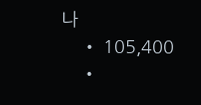나
    • 105,400
    •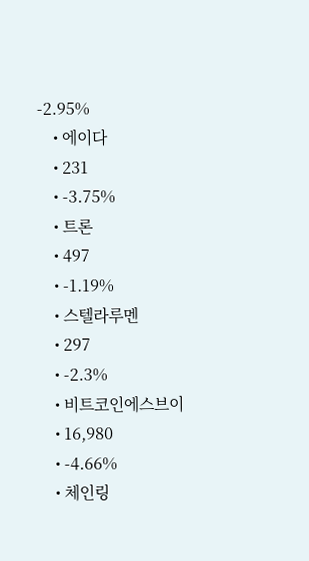-2.95%
    • 에이다
    • 231
    • -3.75%
    • 트론
    • 497
    • -1.19%
    • 스텔라루멘
    • 297
    • -2.3%
    • 비트코인에스브이
    • 16,980
    • -4.66%
    • 체인링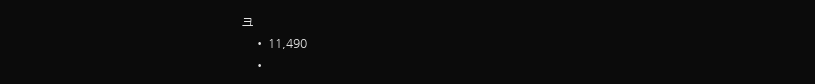크
    • 11,490
    •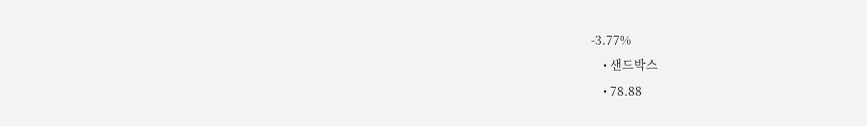-3.77%
    • 샌드박스
    • 78.88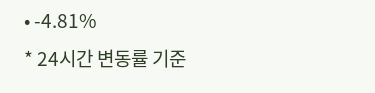• -4.81%
* 24시간 변동률 기준